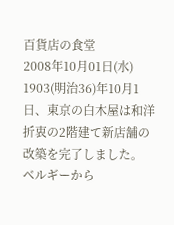百貨店の食堂
2008年10月01日(水)
1903(明治36)年10月1日、東京の白木屋は和洋折衷の2階建て新店舗の改築を完了しました。
ベルギーから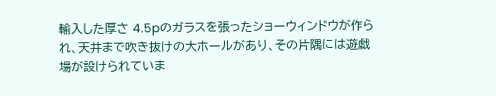輸入した厚さ 4.5pのガラスを張ったショーウィンドウが作られ、天井まで吹き抜けの大ホールがあり、その片隅には遊戯場が設けられていま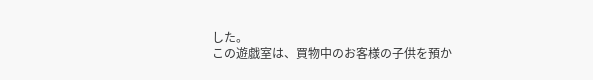した。
この遊戯室は、買物中のお客様の子供を預か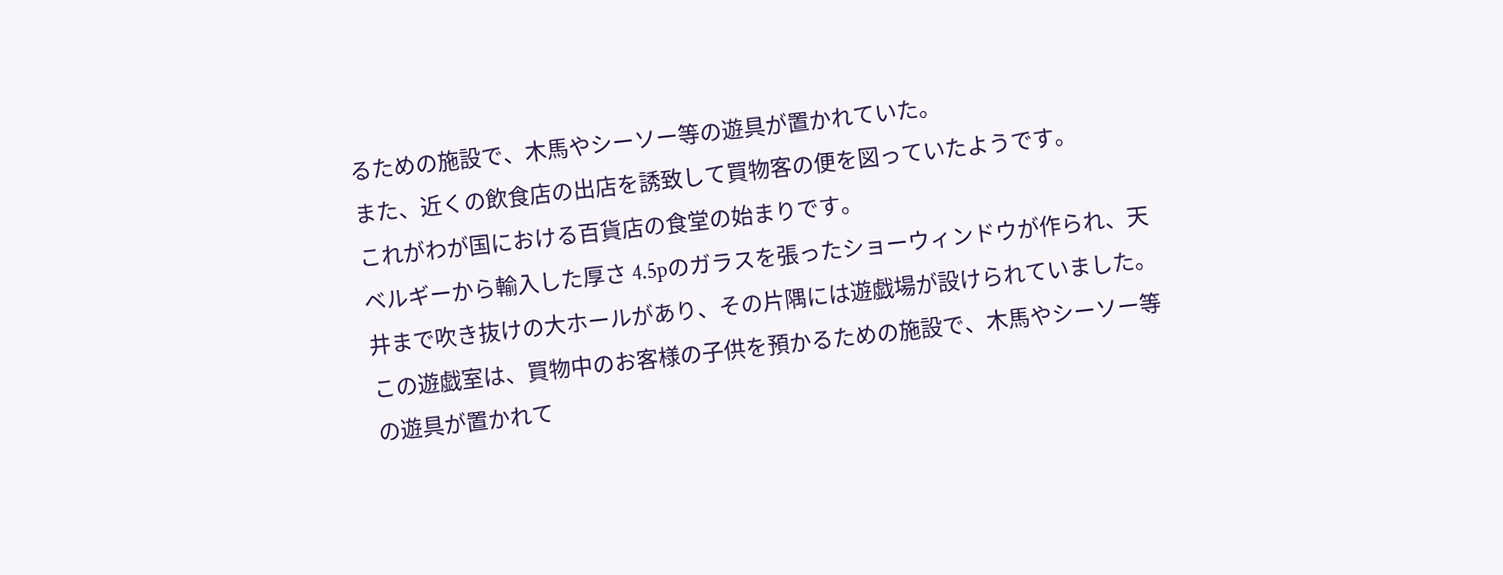るための施設で、木馬やシーソー等の遊具が置かれていた。
また、近くの飲食店の出店を誘致して買物客の便を図っていたようです。
これがわが国における百貨店の食堂の始まりです。
ベルギーから輸入した厚さ 4.5pのガラスを張ったショーウィンドウが作られ、天井まで吹き抜けの大ホールがあり、その片隅には遊戯場が設けられていました。
この遊戯室は、買物中のお客様の子供を預かるための施設で、木馬やシーソー等の遊具が置かれて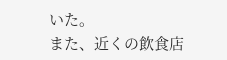いた。
また、近くの飲食店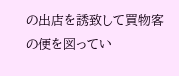の出店を誘致して買物客の便を図ってい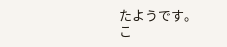たようです。
こ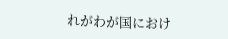れがわが国におけ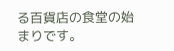る百貨店の食堂の始まりです。